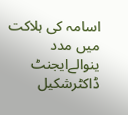اسامہ کی ہلاکت میں مدد ینوالےایجنٹ ڈاکٹرشکیل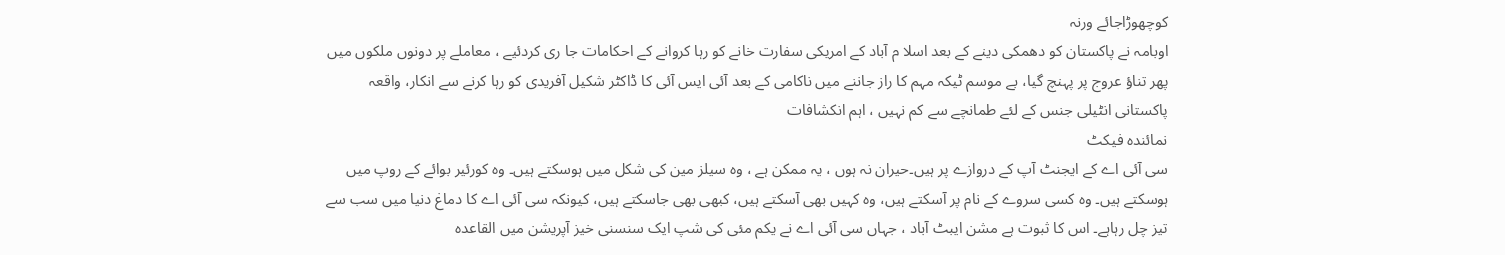کوچھوڑاجائے ورنہ
اوبامہ نے پاکستان کو دھمکی دینے کے بعد اسلا م آباد کے امریکی سفارت خانے کو رہا کروانے کے احکامات جا ری کردئیے ، معاملے پر دونوں ملکوں میں پھر تناؤ عروج پر پہنچ گیا، بے موسم ٹیکہ مہم کا راز جاننے میں ناکامی کے بعد آئی ایس آئی کا ڈاکٹر شکیل آفریدی کو رہا کرنے سے انکار، واقعہ پاکستانی انٹیلی جنس کے لئے طمانچے سے کم نہیں ، اہم انکشافات
نمائندہ فیکٹ
سی آئی اے کے ایجنٹ آپ کے دروازے پر ہیں۔حیران نہ ہوں ، یہ ممکن ہے ، وہ سیلز مین کی شکل میں ہوسکتے ہیں۔ وہ کورئیر بوائے کے روپ میں ہوسکتے ہیں۔ وہ کسی سروے کے نام پر آسکتے ہیں، وہ کہیں بھی آسکتے ہیں، کبھی بھی جاسکتے ہیں، کیونکہ سی آئی اے کا دماغ دنیا میں سب سے تیز چل رہاہے۔ اس کا ثبوت ہے مشن ایبٹ آباد ، جہاں سی آئی اے نے یکم مئی کی شپ ایک سنسنی خیز آپریشن میں القاعدہ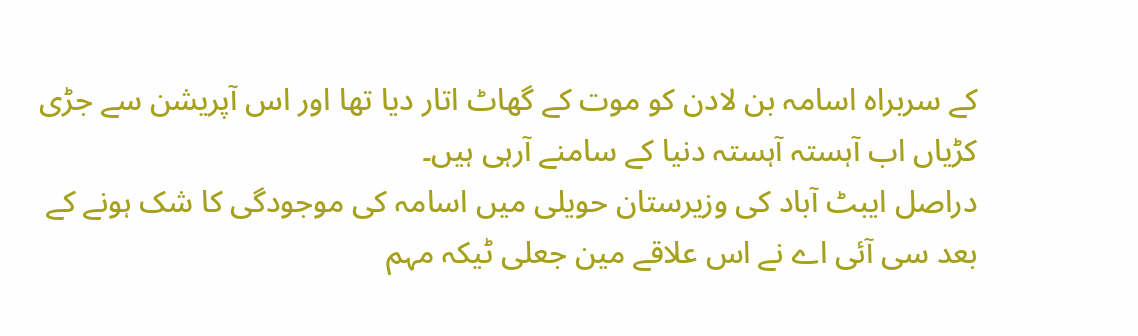کے سربراہ اسامہ بن لادن کو موت کے گھاٹ اتار دیا تھا اور اس آپریشن سے جڑی کڑیاں اب آہستہ آہستہ دنیا کے سامنے آرہی ہیں۔
دراصل ایبٹ آباد کی وزیرستان حویلی میں اسامہ کی موجودگی کا شک ہونے کے بعد سی آئی اے نے اس علاقے مین جعلی ٹیکہ مہم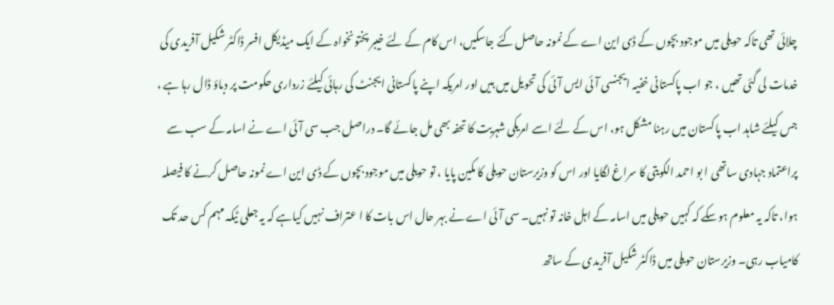چلائی تھی تاکہ حویلی میں موجود بچوں کے ڈی این اے کے نمونہ حاصل کئے جاسکیں، اس کام کے لئے خیبر پختونخواہ کے ایک میڈیکل افسر ڈاکٹر شکیل آفریدی کی خدمات لی گئی تھیں ، جو اب پاکستانی خفیہ ایجنسی آئی ایس آئی کی تحویل میں ہیں اور امریکہ اپنے پاکستانی ایجنٹ کی رہائی کیلئے زرداری حکومت پر دباؤ ڈال رہا ہے ، جس کیلئے شاہد اب پاکستان میں رہنا مشکل ہو، اس کے لئے اسے امریکی شہریت کا تحفہ بھی مل جائے گا۔ دراصل جب سی آئی اے نے اسامہ کے سب سے پراعتماد جہادی ساتھی ا بو احمد الکویتی کا سراغ لگایا اور اس کو وزیرستان حویلی کا مکین پایا ، تو حویلی میں موجود بچوں کے ڈی این اے نمونہ حاصل کرنے کا فیصلہ ہوا، تاکہ یہ معلوم ہوسکے کہ کہیں حویلی میں اسامہ کے اہل خانہ تو نہیں۔ سی آئی اے نے بہر حال اس بات کا ا عتراف نہیں کیاہے کہ یہ جعلی ٹیکہ مہم کس حد تک کامیاب رہی۔ وزیرستان حویلی میں ڈاکٹر شکیل آفریدی کے ساتھ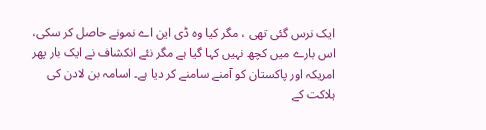ایک نرس گئی تھی ، مگر کیا وہ ڈی این اے نمونے حاصل کر سکی، اس بارے میں کچھ نہیں کہا گیا ہے مگر نئے انکشاف نے ایک بار پھر امریکہ اور پاکستان کو آمنے سامنے کر دیا ہے۔ اسامہ بن لادن کی ہلاکت کے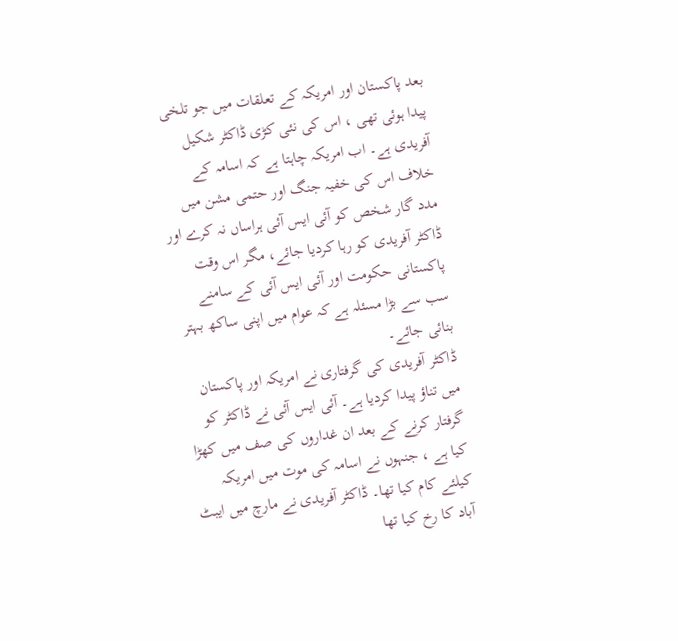بعد پاکستان اور امریکہ کے تعلقات میں جو تلخی پیدا ہوئی تھی ، اس کی نئی کڑی ڈاکٹر شکیل آفریدی ہے۔ اب امریکہ چاہتا ہے کہ اسامہ کے خلاف اس کی خفیہ جنگ اور حتمی مشن میں مدد گار شخص کو آئی ایس آئی ہراساں نہ کرے اور ڈاکٹر آفریدی کو رہا کردیا جائے، مگر اس وقت پاکستانی حکومت اور آئی ایس آئی کے سامنے سب سے بڑا مسئلہ ہے کہ عوام میں اپنی ساکھ بہتر بنائی جائے۔
ڈاکٹر آفریدی کی گرفتاری نے امریکہ اور پاکستان میں تناؤ پیدا کردیا ہے۔ آئی ایس آئی نے ڈاکٹر کو گرفتار کرنے کے بعد ان غداروں کی صف میں کھڑا کیا ہے ، جنہوں نے اسامہ کی موت میں امریکہ کیلئے کام کیا تھا۔ ڈاکٹر آفریدی نے مارچ میں ایبٹ آباد کا رخ کیا تھا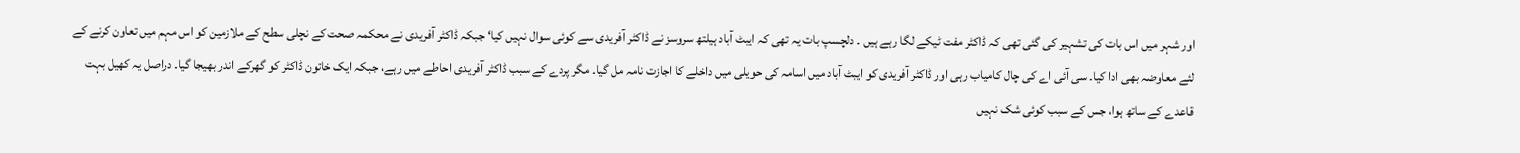اور شہر میں اس بات کی تشہیر کی گئی تھی کہ ڈاکٹر مفت ٹیکے لگا رہے ہیں ۔ دلچسپ بات یہ تھی کہ ایبٹ آباد ہیلتھ سروسز نے ڈاکٹر آفریدی سے کوئی سوال نہیں کیا‘ جبکہ ڈاکٹر آفریدی نے محکمہ صحت کے نچلی سطح کے ملازمین کو اس مہم میں تعاون کرنے کے لئے معاوضہ بھی ادا کیا۔ سی آئی اے کی چال کامیاب رہی اور ڈاکٹر آفریدی کو ایبٹ آباد میں اسامہ کی حویلی میں داخلے کا اجازت نامہ مل گیا۔ مگر پردے کے سبب ڈاکٹر آفریدی احاطے میں رہے، جبکہ ایک خاتون ڈاکٹر کو گھرکے اندر بھیجا گیا۔ دراصل یہ کھیل بہت قاعدے کے ساتھ ہوا، جس کے سبب کوئی شک نہیں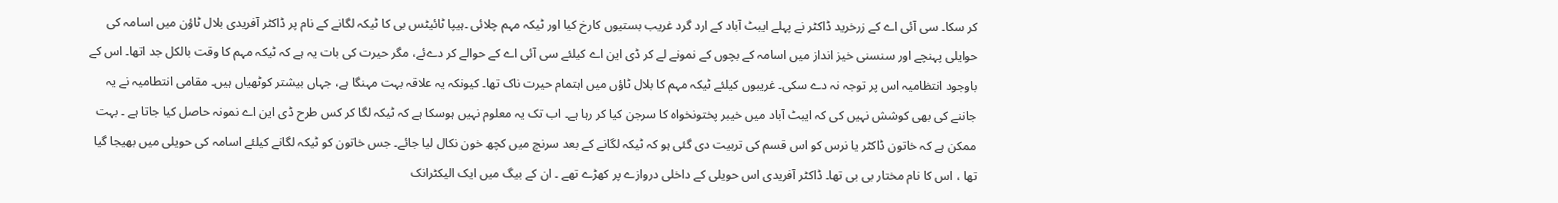کر سکا۔ سی آئی اے کے زرخرید ڈاکٹر نے پہلے ایبٹ آباد کے ارد گرد غریب بستیوں کارخ کیا اور ٹیکہ مہم چلائی ۔ہیپا ٹائیٹس بی کا ٹیکہ لگانے کے نام پر ڈاکٹر آفریدی بلال ٹاؤن میں اسامہ کی حوایلی پہنچے اور سنسنی خیز انداز میں اسامہ کے بچوں کے نمونے لے کر ڈی این اے کیلئے سی آئی اے کے حوالے کر دےئے، مگر حیرت کی بات یہ ہے کہ ٹیکہ مہم کا وقت بالکل جد اتھا۔ اس کے باوجود انتظامیہ اس پر توجہ نہ دے سکی۔ غریبوں کیلئے ٹیکہ مہم کا بلال ٹاؤں میں اہتمام حیرت ناک تھا۔ کیونکہ یہ علاقہ بہت مہنگا ہے، جہاں بیشتر کوٹھیاں ہیں۔ مقامی انتطامیہ نے یہ جاننے کی بھی کوشش نہیں کی کہ ایبٹ آباد میں خیبر پختونخواہ کا سرجن کیا کر رہا ہے۔ اب تک یہ معلوم نہیں ہوسکا ہے کہ ٹیکہ لگا کر کس طرح ڈی این اے نمونہ حاصل کیا جاتا ہے ۔ بہت ممکن ہے کہ خاتون ڈاکٹر یا نرس کو اس قسم کی تربیت دی گئی ہو کہ ٹیکہ لگانے کے بعد سرنچ میں کچھ خون نکال لیا جائے۔ جس خاتون کو ٹیکہ لگانے کیلئے اسامہ کی حویلی میں بھیجا گیا تھا ، اس کا نام مختار بی بی تھا۔ ڈاکٹر آفریدی اس حویلی کے داخلی دروازے پر کھڑے تھے ۔ ان کے بیگ میں ایک الیکٹرانک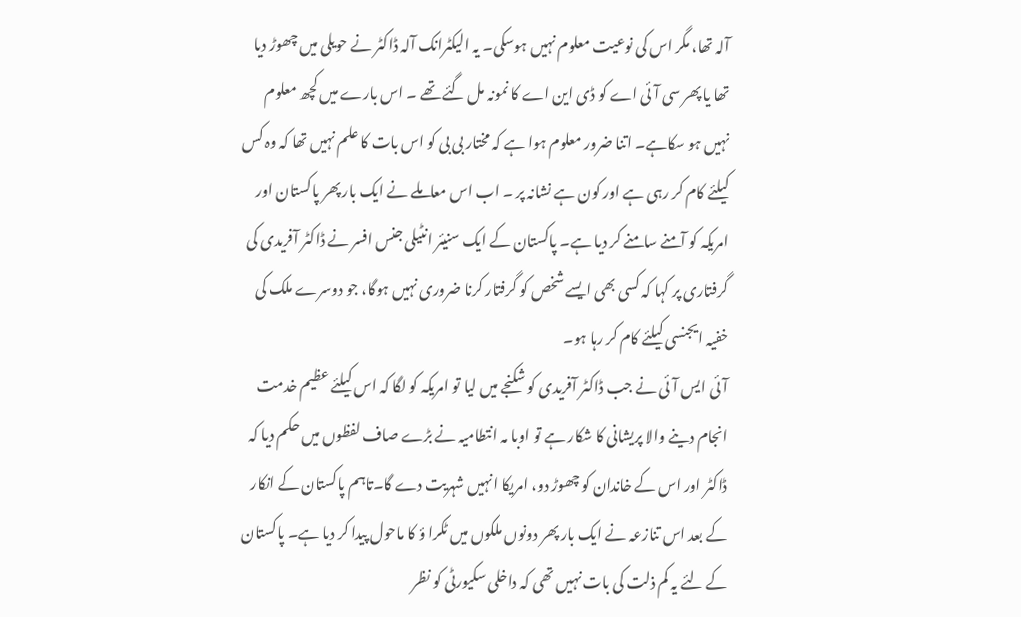آلہ تھا، مگر اس کی نوعیت معلوم نہیں ہوسکی۔ یہ الیکٹرانک آلہ ڈاکٹر نے حویلی میں چھوڑ دیا تھا یا پھر سی آئی اے کو ڈی این اے کا نمونہ مل گئے تھے ۔ اس بارے میں کچھ معلوم نہیں ہو سکاہے۔ اتنا ضرور معلوم ہوا ہے کہ مختار بی بی کو اس بات کا علم نہیں تھا کہ وہ کس کیلئے کام کر رہی ہے اور کون ہے نشانہ پر ۔ اب اس معاملے نے ایک بار پھر پاکستان اور امریکہ کو آمنے سامنے کر دیا ہے۔ پاکستان کے ایک سنیئر انٹیلی جنس افسر نے ڈاکٹر آفریدی کی گرفتاری پر کہا کہ کسی بھی ایسے شخص کو گرفتار کرنا ضروری نہیں ہوگا، جو دوسرے ملک کی خفیہ ایجنسی کیلئے کام کر رہا ہو۔
آئی ایس آ ئی نے جب ڈاکٹر آفریدی کو شکنجے میں لیا تو امریکہ کو لگا کہ اس کیلئے عظیم خدمت انجام دینے والا پریشانی کا شکار ہے تو اوبا مہ انتطامیہ نے بڑے صاف لفظوں میں حکم دیا کہ ڈاکٹر اور اس کے خاندان کو چھوڑ دو، امریکا انہیں شہریت دے گا۔تاہم پاکستان کے انکار کے بعد اس تنازعہ نے ایک بار پھر دونوں ملکوں میں ٹکرا ؤ کا ماحول پیدا کر دیا ہے۔ پاکستان کے لئے یہ کم ذلت کی بات نہیں تھی کہ داخلی سکیورٹی کو نظر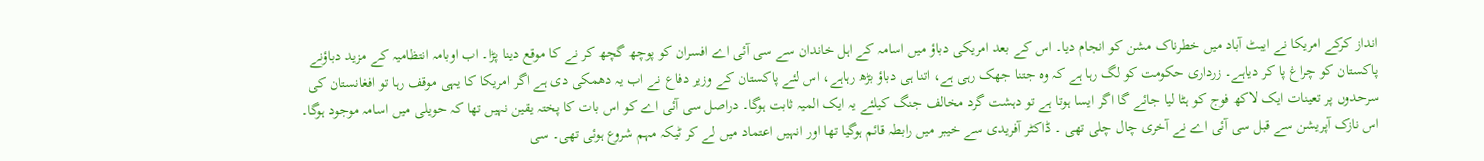انداز کرکے امریکا نے ایبٹ آباد میں خطرناک مشن کو انجام دیا۔ اس کے بعد امریکی دباؤ میں اسامہ کے اہل خاندان سے سی آئی اے افسران کو پوچھ گچھ کر نے کا موقع دینا پڑا۔ اب اوبامہ انتظامیہ کے مزید دباؤنے پاکستان کو چراغ پا کر دیاہے۔ زرداری حکومت کو لگ رہا ہے کہ وہ جتنا جھک رہی ہے، اتنا ہی دباؤ بڑھ رہاہے، اس لئے پاکستان کے وزیر دفاع نے اب یہ دھمکی دی ہے اگر امریکا کا یہی موقف رہا تو افغانستان کی سرحدوں پر تعینات ایک لاکھ فوج کو ہٹا لیا جائے گا اگر ایسا ہوتا ہے تو دہشت گرد مخالف جنگ کیلئے یہ ایک المیہ ثابت ہوگا۔ دراصل سی آئی اے کو اس بات کا پختہ یقین نہیں تھا کہ حویلی میں اسامہ موجود ہوگا۔ اس نازک آپریشن سے قبل سی آئی اے نے آخری چال چلی تھی ۔ ڈاکٹر آفریدی سے خیبر میں رابطہ قائم ہوگیا تھا اور انہیں اعتماد میں لے کر ٹیکہ مہم شروع ہوئی تھی۔ سی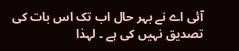آئی اے نے بہر حال اب تک اس بات کی تصدیق نہیں کی ہے ۔ لہذا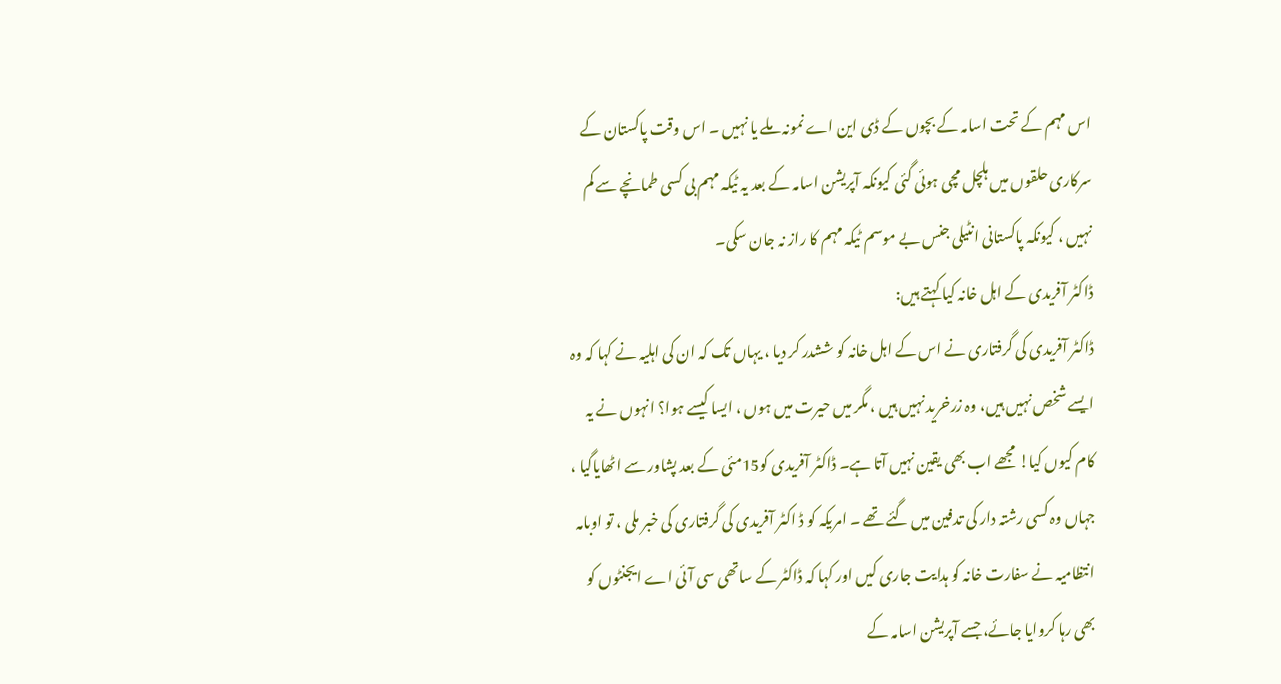اس مہم کے تحت اسامہ کے بچوں کے ڈی این اے نمونہ ملے یا نہیں ۔ اس وقت پاکستان کے سرکاری حلقوں میں ہلچل مچی ہوئی گئی کیونکہ آپریشن اسامہ کے بعد یہ ٹیکہ مہم بی کسی طمانچے سے کم نہیں ، کیونکہ پاکستانی انٹیلی جنس بے موسم ٹیکہ مہم کا راز نہ جان سکی۔
ڈاکٹر آفریدی کے اہل خانہ کیا کہتے ہیں:
ڈاکٹر آفریدی کی گرفتاری نے اس کے اہل خانہ کو ششدر کر دیا ، یہاں تک کہ ان کی اہلیہ نے کہا کہ وہ ایسے شخص نہیں ہیں، وہ زرخرید نہیں ہیں ، مگر میں حیرت میں ہوں ، ایسا کیسے ہوا؟ انہوں نے یہ کام کیوں کیا! مجھے اب بھی یقین نہیں آتا ہے۔ ڈاکٹر آفریدی کو15مئی کے بعد پشاور سے اٹھایاگیا ، جہاں وہ کسی رشتہ دار کی تدفین میں گئے تھے ۔ امریکہ کو ڈ اکٹر آفریدی کی گرفتاری کی خبر ملی ، تو اوبامہ انتظامیہ نے سفارت خانہ کو ہدایت جاری کیں اور کہا کہ ڈاکٹر کے ساتھی سی آئی اے ایجنٹوں کو بھی رہا کروایا جائے، جسے آپریشن اسامہ کے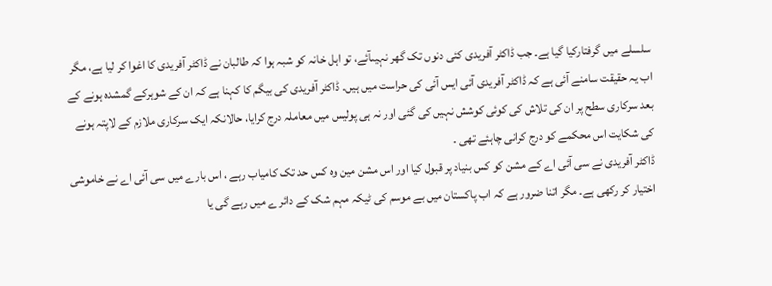سلسلے میں گرفتارکیا گیا ہے۔ جب ڈاکٹر آفریدی کئی دنوں تک گھر نہیںآئے، تو اہل خانہ کو شبہ ہوا کہ طالبان نے ڈاکٹر آفریدی کا اغوا کر لیا ہے، مگر اب یہ حقیقت سامنے آئی ہے کہ ڈاکٹر آفریدی آئی ایس آئی کی حراست میں ہیں۔ ڈاکٹر آفریدی کی بیگم کا کہنا ہے کہ ان کے شوہرکے گمشدہ ہونے کے بعد سرکاری سطح پر ان کی تلاش کی کوئی کوشش نہیں کی گئی اور نہ ہی پولیس میں معاملہ درج کرایا، حالانکہ ایک سرکاری ملازم کے لاپتہ ہونے کی شکایت اس محکمے کو درج کرانی چاہئے تھی ۔
ڈاکٹر آفریدی نے سی آئی اے کے مشن کو کس بنیاد پر قبول کیا اور اس مشن مین وہ کس حد تک کامیاب رہے ، اس بارے میں سی آئی اے نے خاموشی اختیار کر رکھی ہے۔ مگر اتنا ضرور ہے کہ اب پاکستان میں بے موسم کی ٹیکہ مہم شک کے دائر ے میں رہے گی یا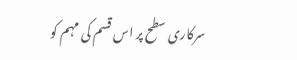سرکاری سطح پر اس قسم کی مہم کو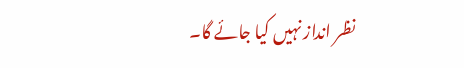نظر انداز نہیں کیا جائے گا۔